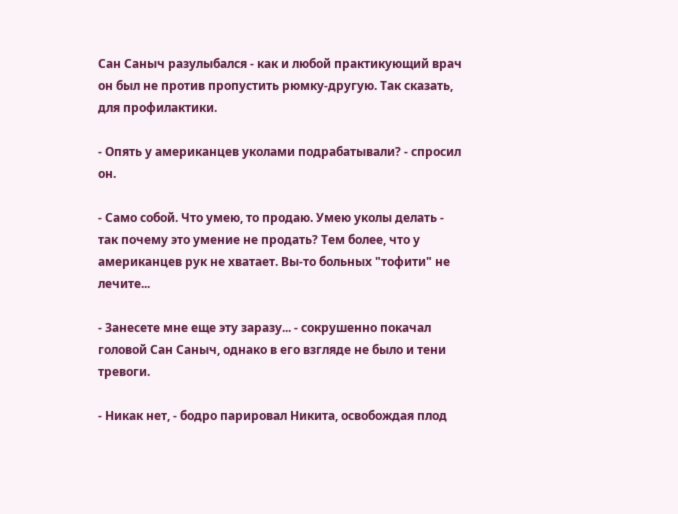Сан Саныч разулыбался - как и любой практикующий врач он был не против пропустить рюмку-другую. Так сказать, для профилактики.

- Опять у американцев уколами подрабатывали? - спросил он.

- Само собой. Что умею, то продаю. Умею уколы делать - так почему это умение не продать? Тем более, что у американцев рук не хватает. Вы-то больных "тофити" не лечите...

- Занесете мне еще эту заразу... - сокрушенно покачал головой Сан Саныч, однако в его взгляде не было и тени тревоги.

- Никак нет, - бодро парировал Никита, освобождая плод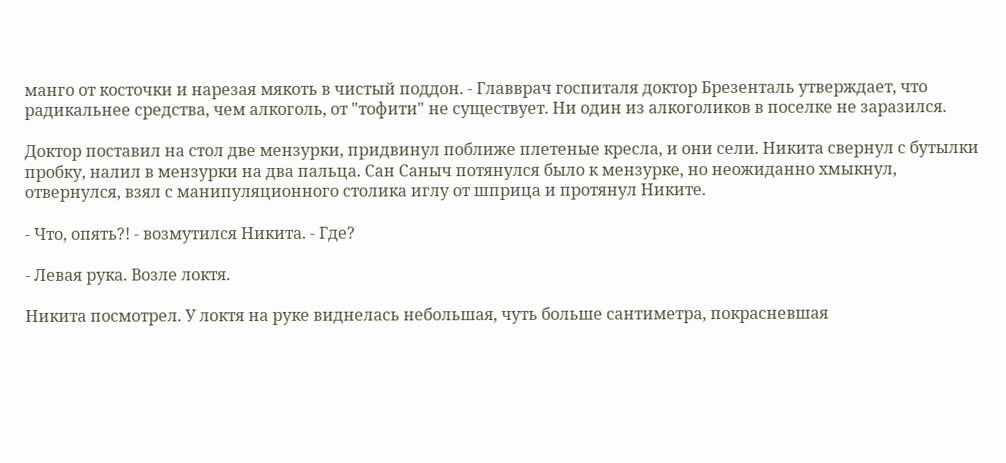манго от косточки и нарезая мякоть в чистый поддон. - Главврач госпиталя доктор Брезенталь утверждает, что радикальнее средства, чем алкоголь, от "тофити" не существует. Ни один из алкоголиков в поселке не заразился.

Доктор поставил на стол две мензурки, придвинул поближе плетеные кресла, и они сели. Никита свернул с бутылки пробку, налил в мензурки на два пальца. Сан Саныч потянулся было к мензурке, но неожиданно хмыкнул, отвернулся, взял с манипуляционного столика иглу от шприца и протянул Никите.

- Что, опять?! - возмутился Никита. - Где?

- Левая рука. Возле локтя.

Никита посмотрел. У локтя на руке виднелась небольшая, чуть больше сантиметра, покрасневшая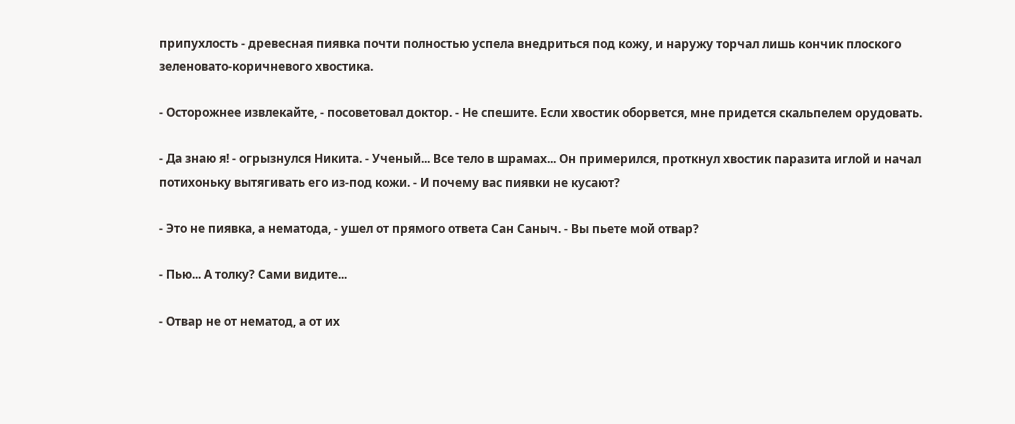припухлость - древесная пиявка почти полностью успела внедриться под кожу, и наружу торчал лишь кончик плоского зеленовато-коричневого хвостика.

- Осторожнее извлекайте, - посоветовал доктор. - Не спешите. Если хвостик оборвется, мне придется скальпелем орудовать.

- Да знаю я! - огрызнулся Никита. - Ученый... Все тело в шрамах... Он примерился, проткнул хвостик паразита иглой и начал потихоньку вытягивать его из-под кожи. - И почему вас пиявки не кусают?

- Это не пиявка, а нематода, - ушел от прямого ответа Сан Саныч. - Вы пьете мой отвар?

- Пью... А толку? Сами видите...

- Отвар не от нематод, а от их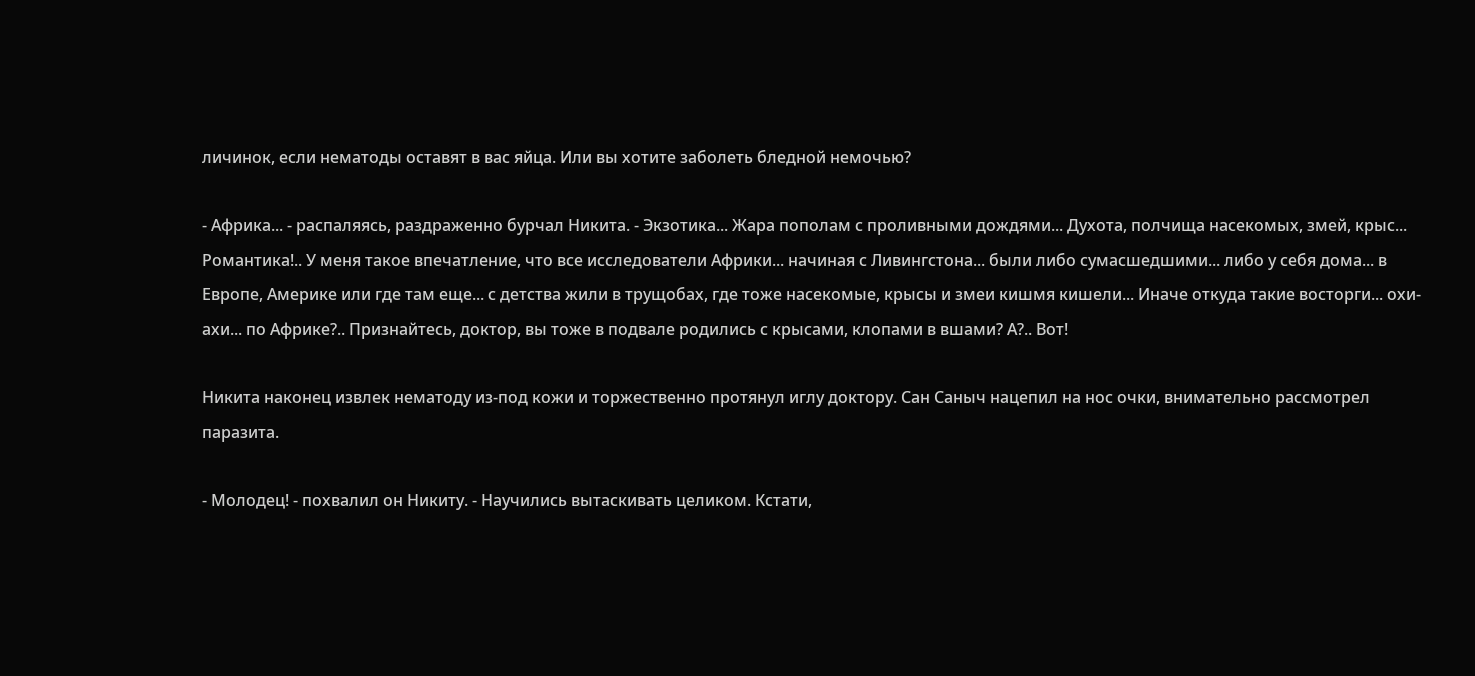личинок, если нематоды оставят в вас яйца. Или вы хотите заболеть бледной немочью?

- Африка... - распаляясь, раздраженно бурчал Никита. - Экзотика... Жара пополам с проливными дождями... Духота, полчища насекомых, змей, крыс... Романтика!.. У меня такое впечатление, что все исследователи Африки... начиная с Ливингстона... были либо сумасшедшими... либо у себя дома... в Европе, Америке или где там еще... с детства жили в трущобах, где тоже насекомые, крысы и змеи кишмя кишели... Иначе откуда такие восторги... охи-ахи... по Африке?.. Признайтесь, доктор, вы тоже в подвале родились с крысами, клопами в вшами? А?.. Вот!

Никита наконец извлек нематоду из-под кожи и торжественно протянул иглу доктору. Сан Саныч нацепил на нос очки, внимательно рассмотрел паразита.

- Молодец! - похвалил он Никиту. - Научились вытаскивать целиком. Кстати,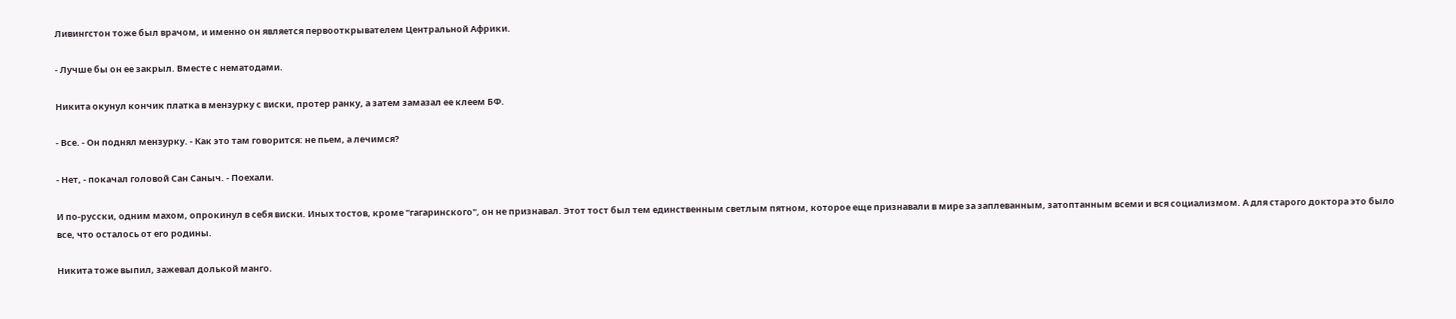Ливингстон тоже был врачом, и именно он является первооткрывателем Центральной Африки.

- Лучше бы он ее закрыл. Вместе с нематодами.

Никита окунул кончик платка в мензурку с виски, протер ранку, а затем замазал ее клеем БФ.

- Все. - Он поднял мензурку. - Как это там говорится: не пьем, а лечимся?

- Нет, - покачал головой Сан Саныч. - Поехали.

И по-русски, одним махом, опрокинул в себя виски. Иных тостов, кроме "гагаринского", он не признавал. Этот тост был тем единственным светлым пятном, которое еще признавали в мире за заплеванным, затоптанным всеми и вся социализмом. А для старого доктора это было все, что осталось от его родины.

Никита тоже выпил, зажевал долькой манго.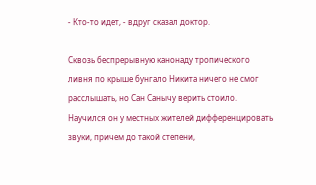- Кто-то идет, - вдруг сказал доктор.

Сквозь беспрерывную канонаду тропического ливня по крыше бунгало Никита ничего не смог расслышать, но Сан Санычу верить стоило. Научился он у местных жителей дифференцировать звуки, причем до такой степени,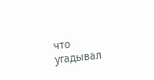что угадывал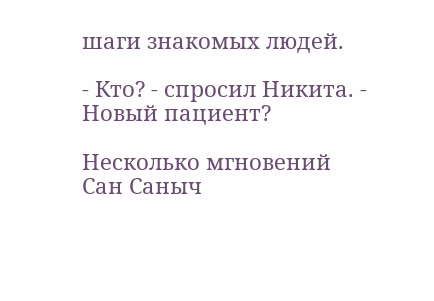шаги знакомых людей.

- Кто? - спросил Никита. - Новый пациент?

Несколько мгновений Сан Саныч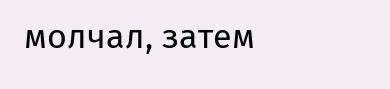молчал, затем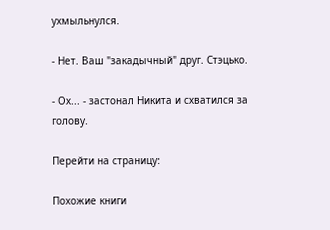ухмыльнулся.

- Нет. Ваш "закадычный" друг. Стэцько.

- Ох... - застонал Никита и схватился за голову.

Перейти на страницу:

Похожие книги